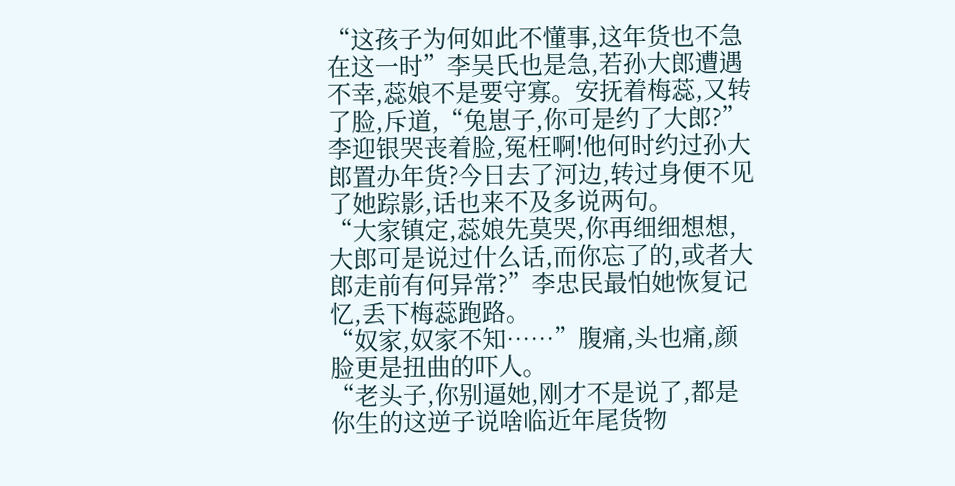“这孩子为何如此不懂事,这年货也不急在这一时”李吴氏也是急,若孙大郎遭遇不幸,蕊娘不是要守寡。安抚着梅蕊,又转了脸,斥道,“兔崽子,你可是约了大郎?”
李迎银哭丧着脸,冤枉啊!他何时约过孙大郎置办年货?今日去了河边,转过身便不见了她踪影,话也来不及多说两句。
“大家镇定,蕊娘先莫哭,你再细细想想,大郎可是说过什么话,而你忘了的,或者大郎走前有何异常?”李忠民最怕她恢复记忆,丢下梅蕊跑路。
“奴家,奴家不知……”腹痛,头也痛,颜脸更是扭曲的吓人。
“老头子,你别逼她,刚才不是说了,都是你生的这逆子说啥临近年尾货物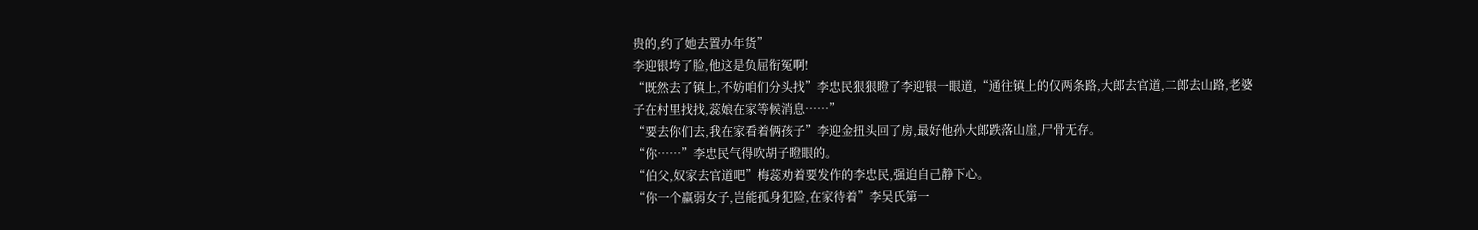贵的,约了她去置办年货”
李迎银垮了脸,他这是负屈衔冤啊!
“既然去了镇上,不妨咱们分头找”李忠民狠狠瞪了李迎银一眼道,“通往镇上的仅两条路,大郎去官道,二郎去山路,老婆子在村里找找,蕊娘在家等候消息……”
“要去你们去,我在家看着俩孩子”李迎金扭头回了房,最好他孙大郎跌落山崖,尸骨无存。
“你……”李忠民气得吹胡子瞪眼的。
“伯父,奴家去官道吧”梅蕊劝着要发作的李忠民,强迫自己静下心。
“你一个羸弱女子,岂能孤身犯险,在家待着”李吴氏第一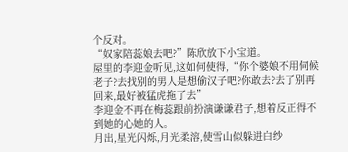个反对。
“奴家陪蕊娘去吧?”陈欣放下小宝道。
屋里的李迎金听见,这如何使得,“你个婆娘不用伺候老子?去找别的男人是想偷汉子吧?你敢去?去了别再回来,最好被猛虎拖了去”
李迎金不再在梅蕊跟前扮演谦谦君子,想着反正得不到她的心她的人。
月出,星光闪烁,月光柔溶,使雪山似躲进白纱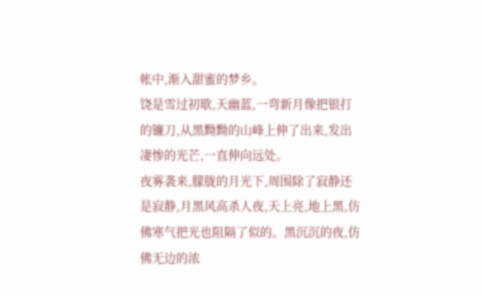帐中,渐入甜蜜的梦乡。
饶是雪过初歇,天幽蓝,一弯新月像把银打的镰刀,从黑黝黝的山峰上伸了出来,发出凄惨的光芒,一直伸向远处。
夜雾袭来,朦胧的月光下,周围除了寂静还是寂静,月黑风高杀人夜,天上亮,地上黑,仿佛寒气把光也阻隔了似的。黑沉沉的夜,仿佛无边的浓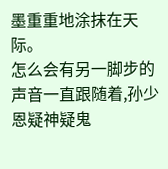墨重重地涂抹在天际。
怎么会有另一脚步的声音一直跟随着,孙少恩疑神疑鬼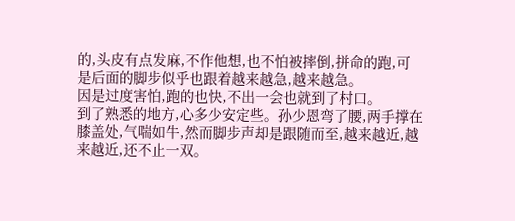的,头皮有点发麻,不作他想,也不怕被摔倒,拼命的跑,可是后面的脚步似乎也跟着越来越急,越来越急。
因是过度害怕,跑的也快,不出一会也就到了村口。
到了熟悉的地方,心多少安定些。孙少恩弯了腰,两手撑在膝盖处,气喘如牛,然而脚步声却是跟随而至,越来越近,越来越近,还不止一双。